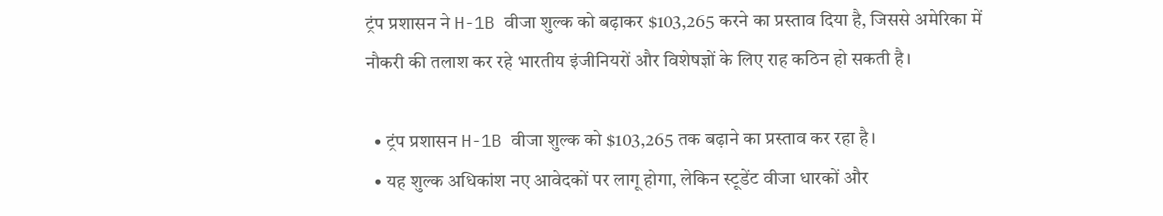ट्रंप प्रशासन ने H-1B वीजा शुल्क को बढ़ाकर $103,265 करने का प्रस्ताव दिया है, जिससे अमेरिका में नौकरी की तलाश कर रहे भारतीय इंजीनियरों और विशेषज्ञों के लिए राह कठिन हो सकती है।

  • ट्रंप प्रशासन H-1B वीजा शुल्क को $103,265 तक बढ़ाने का प्रस्ताव कर रहा है।
  • यह शुल्क अधिकांश नए आवेदकों पर लागू होगा, लेकिन स्टूडेंट वीजा धारकों और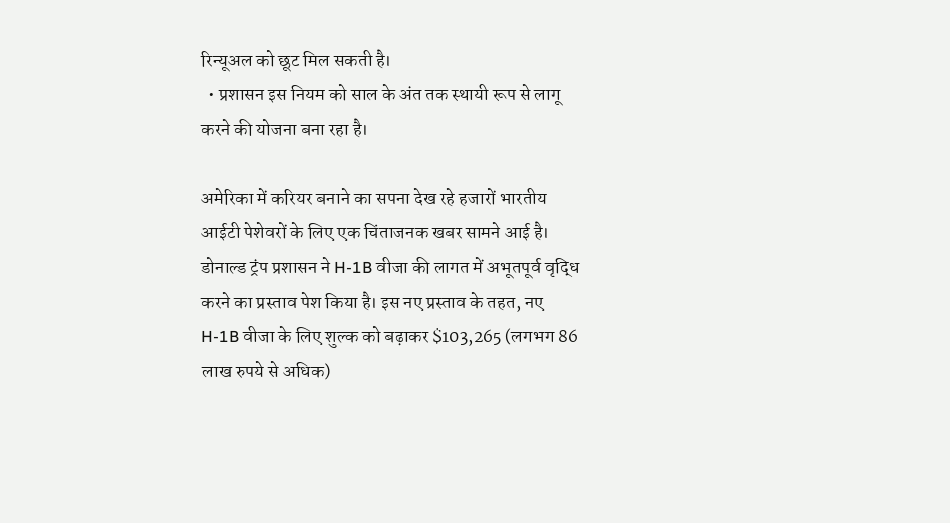रिन्यूअल को छूट मिल सकती है।
  • प्रशासन इस नियम को साल के अंत तक स्थायी रूप से लागू करने की योजना बना रहा है।

अमेरिका में करियर बनाने का सपना देख रहे हजारों भारतीय आईटी पेशेवरों के लिए एक चिंताजनक खबर सामने आई है। डोनाल्ड ट्रंप प्रशासन ने H-1B वीजा की लागत में अभूतपूर्व वृद्धि करने का प्रस्ताव पेश किया है। इस नए प्रस्ताव के तहत, नए H-1B वीजा के लिए शुल्क को बढ़ाकर $103,265 (लगभग 86 लाख रुपये से अधिक)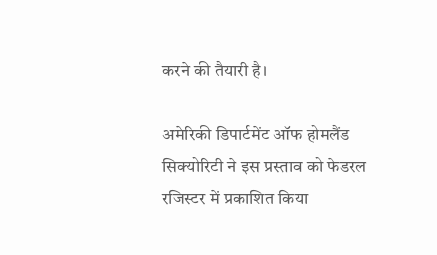करने की तैयारी है।

अमेरिकी डिपार्टमेंट ऑफ होमलैंड सिक्योरिटी ने इस प्रस्ताव को फेडरल रजिस्टर में प्रकाशित किया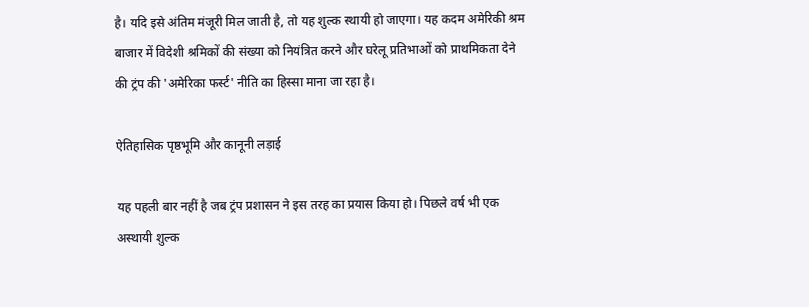है। यदि इसे अंतिम मंजूरी मिल जाती है, तो यह शुल्क स्थायी हो जाएगा। यह कदम अमेरिकी श्रम बाजार में विदेशी श्रमिकों की संख्या को नियंत्रित करने और घरेलू प्रतिभाओं को प्राथमिकता देने की ट्रंप की 'अमेरिका फर्स्ट' नीति का हिस्सा माना जा रहा है।

ऐतिहासिक पृष्ठभूमि और कानूनी लड़ाई

यह पहली बार नहीं है जब ट्रंप प्रशासन ने इस तरह का प्रयास किया हो। पिछले वर्ष भी एक अस्थायी शुल्क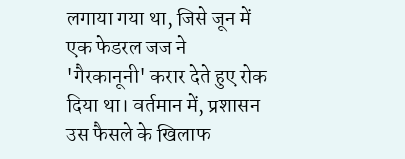लगाया गया था, जिसे जून में एक फेडरल जज ने 'गैरकानूनी' करार देते हुए रोक दिया था। वर्तमान में, प्रशासन उस फैसले के खिलाफ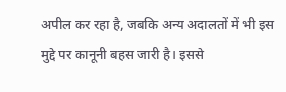अपील कर रहा है, जबकि अन्य अदालतों में भी इस मुद्दे पर कानूनी बहस जारी है। इससे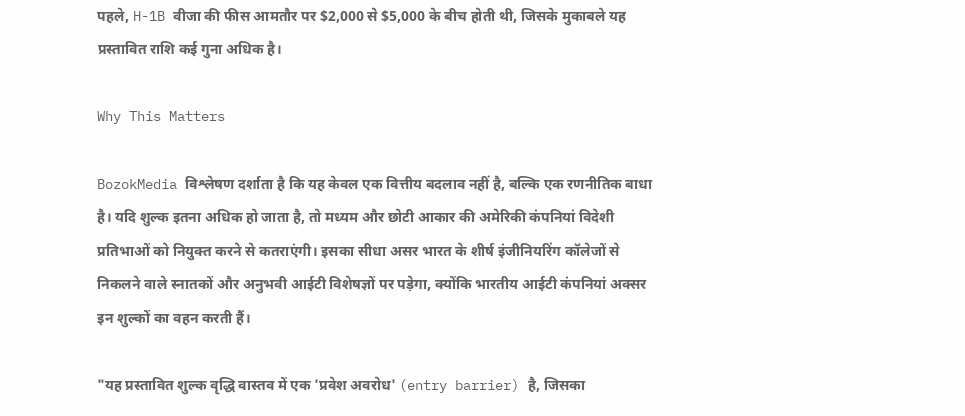पहले, H-1B वीजा की फीस आमतौर पर $2,000 से $5,000 के बीच होती थी, जिसके मुकाबले यह प्रस्तावित राशि कई गुना अधिक है।

Why This Matters

BozokMedia विश्लेषण दर्शाता है कि यह केवल एक वित्तीय बदलाव नहीं है, बल्कि एक रणनीतिक बाधा है। यदि शुल्क इतना अधिक हो जाता है, तो मध्यम और छोटी आकार की अमेरिकी कंपनियां विदेशी प्रतिभाओं को नियुक्त करने से कतराएंगी। इसका सीधा असर भारत के शीर्ष इंजीनियरिंग कॉलेजों से निकलने वाले स्नातकों और अनुभवी आईटी विशेषज्ञों पर पड़ेगा, क्योंकि भारतीय आईटी कंपनियां अक्सर इन शुल्कों का वहन करती हैं।

"यह प्रस्तावित शुल्क वृद्धि वास्तव में एक 'प्रवेश अवरोध' (entry barrier) है, जिसका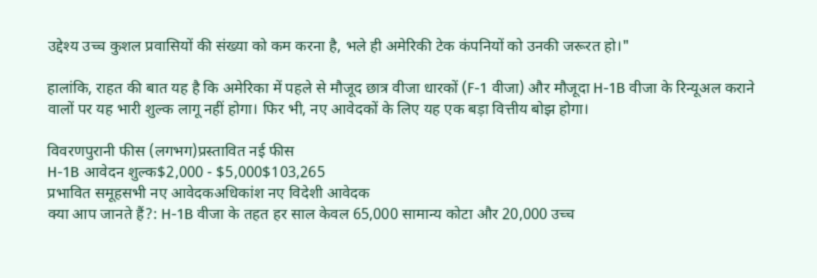उद्देश्य उच्च कुशल प्रवासियों की संख्या को कम करना है, भले ही अमेरिकी टेक कंपनियों को उनकी जरूरत हो।"

हालांकि, राहत की बात यह है कि अमेरिका में पहले से मौजूद छात्र वीजा धारकों (F-1 वीजा) और मौजूदा H-1B वीजा के रिन्यूअल कराने वालों पर यह भारी शुल्क लागू नहीं होगा। फिर भी, नए आवेदकों के लिए यह एक बड़ा वित्तीय बोझ होगा।

विवरणपुरानी फीस (लगभग)प्रस्तावित नई फीस
H-1B आवेदन शुल्क$2,000 - $5,000$103,265
प्रभावित समूहसभी नए आवेदकअधिकांश नए विदेशी आवेदक
क्या आप जानते हैं?: H-1B वीजा के तहत हर साल केवल 65,000 सामान्य कोटा और 20,000 उच्च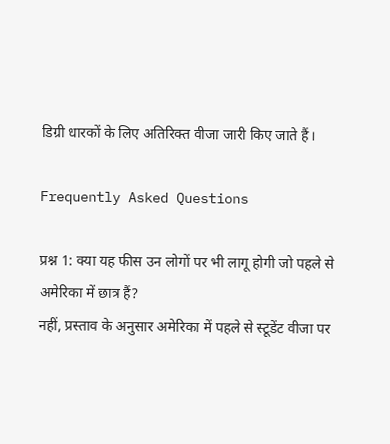डिग्री धारकों के लिए अतिरिक्त वीजा जारी किए जाते हैं।

Frequently Asked Questions

प्रश्न 1: क्या यह फीस उन लोगों पर भी लागू होगी जो पहले से अमेरिका में छात्र हैं?
नहीं, प्रस्ताव के अनुसार अमेरिका में पहले से स्टूडेंट वीजा पर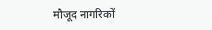मौजूद नागरिकों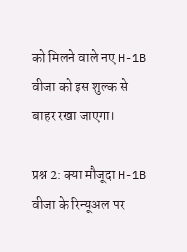को मिलने वाले नए H-1B वीजा को इस शुल्क से बाहर रखा जाएगा।

प्रश्न 2: क्या मौजूदा H-1B वीजा के रिन्यूअल पर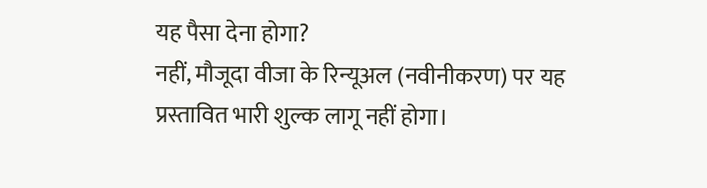यह पैसा देना होगा?
नहीं, मौजूदा वीजा के रिन्यूअल (नवीनीकरण) पर यह प्रस्तावित भारी शुल्क लागू नहीं होगा।